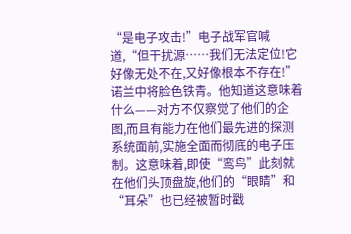“是电子攻击!”电子战军官喊道,“但干扰源……我们无法定位!它好像无处不在,又好像根本不存在!”
诺兰中将脸色铁青。他知道这意味着什么——对方不仅察觉了他们的企图,而且有能力在他们最先进的探测系统面前,实施全面而彻底的电子压制。这意味着,即使“鸾鸟”此刻就在他们头顶盘旋,他们的“眼睛”和“耳朵”也已经被暂时戳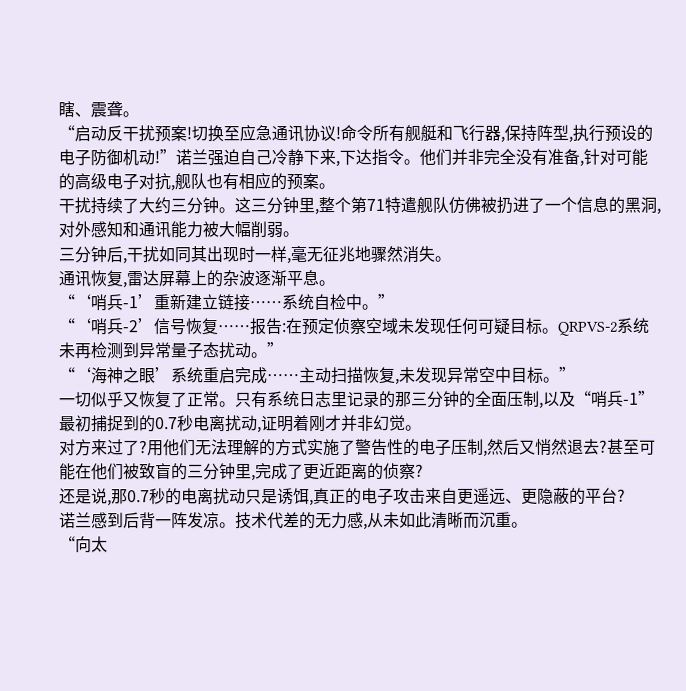瞎、震聋。
“启动反干扰预案!切换至应急通讯协议!命令所有舰艇和飞行器,保持阵型,执行预设的电子防御机动!”诺兰强迫自己冷静下来,下达指令。他们并非完全没有准备,针对可能的高级电子对抗,舰队也有相应的预案。
干扰持续了大约三分钟。这三分钟里,整个第71特遣舰队仿佛被扔进了一个信息的黑洞,对外感知和通讯能力被大幅削弱。
三分钟后,干扰如同其出现时一样,毫无征兆地骤然消失。
通讯恢复,雷达屏幕上的杂波逐渐平息。
“‘哨兵-1’重新建立链接……系统自检中。”
“‘哨兵-2’信号恢复……报告:在预定侦察空域未发现任何可疑目标。QRPVS-2系统未再检测到异常量子态扰动。”
“‘海神之眼’系统重启完成……主动扫描恢复,未发现异常空中目标。”
一切似乎又恢复了正常。只有系统日志里记录的那三分钟的全面压制,以及“哨兵-1”最初捕捉到的0.7秒电离扰动,证明着刚才并非幻觉。
对方来过了?用他们无法理解的方式实施了警告性的电子压制,然后又悄然退去?甚至可能在他们被致盲的三分钟里,完成了更近距离的侦察?
还是说,那0.7秒的电离扰动只是诱饵,真正的电子攻击来自更遥远、更隐蔽的平台?
诺兰感到后背一阵发凉。技术代差的无力感,从未如此清晰而沉重。
“向太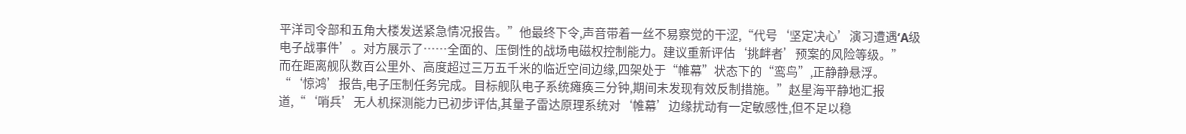平洋司令部和五角大楼发送紧急情况报告。”他最终下令,声音带着一丝不易察觉的干涩,“代号‘坚定决心’演习遭遇‘A级电子战事件’。对方展示了……全面的、压倒性的战场电磁权控制能力。建议重新评估‘挑衅者’预案的风险等级。”
而在距离舰队数百公里外、高度超过三万五千米的临近空间边缘,四架处于“帷幕”状态下的“鸾鸟”,正静静悬浮。
“‘惊鸿’报告,电子压制任务完成。目标舰队电子系统瘫痪三分钟,期间未发现有效反制措施。”赵星海平静地汇报道,“‘哨兵’无人机探测能力已初步评估,其量子雷达原理系统对‘帷幕’边缘扰动有一定敏感性,但不足以稳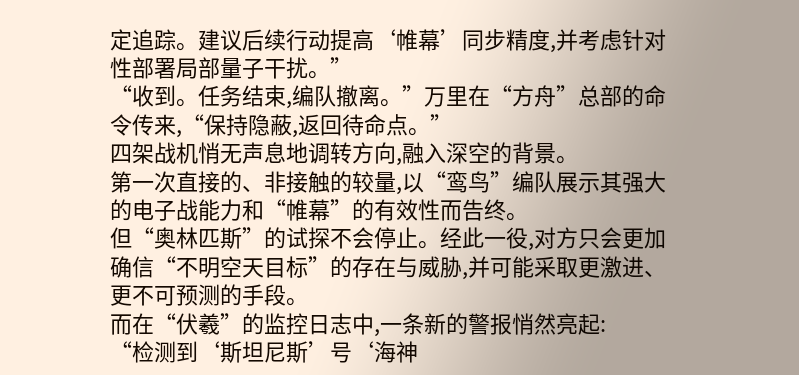定追踪。建议后续行动提高‘帷幕’同步精度,并考虑针对性部署局部量子干扰。”
“收到。任务结束,编队撤离。”万里在“方舟”总部的命令传来,“保持隐蔽,返回待命点。”
四架战机悄无声息地调转方向,融入深空的背景。
第一次直接的、非接触的较量,以“鸾鸟”编队展示其强大的电子战能力和“帷幕”的有效性而告终。
但“奥林匹斯”的试探不会停止。经此一役,对方只会更加确信“不明空天目标”的存在与威胁,并可能采取更激进、更不可预测的手段。
而在“伏羲”的监控日志中,一条新的警报悄然亮起:
“检测到‘斯坦尼斯’号‘海神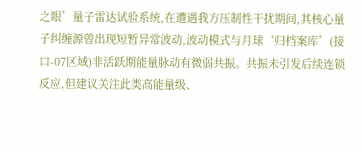之眼’量子雷达试验系统,在遭遇我方压制性干扰期间,其核心量子纠缠源曾出现短暂异常波动,波动模式与月球‘归档案库’(接口-07区域)非活跃期能量脉动有微弱共振。共振未引发后续连锁反应,但建议关注此类高能量级、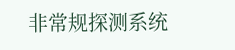非常规探测系统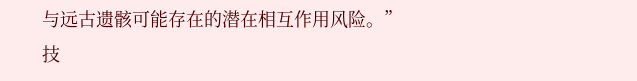与远古遗骸可能存在的潜在相互作用风险。”
技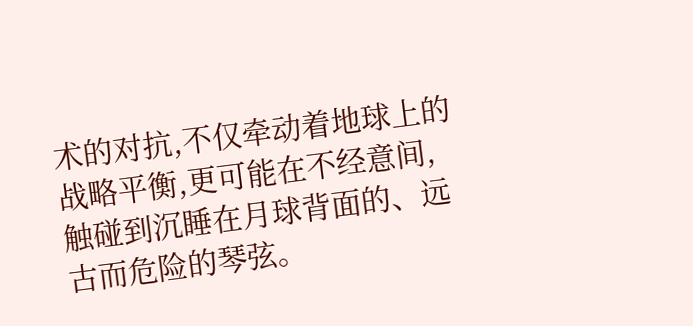术的对抗,不仅牵动着地球上的战略平衡,更可能在不经意间,触碰到沉睡在月球背面的、远古而危险的琴弦。